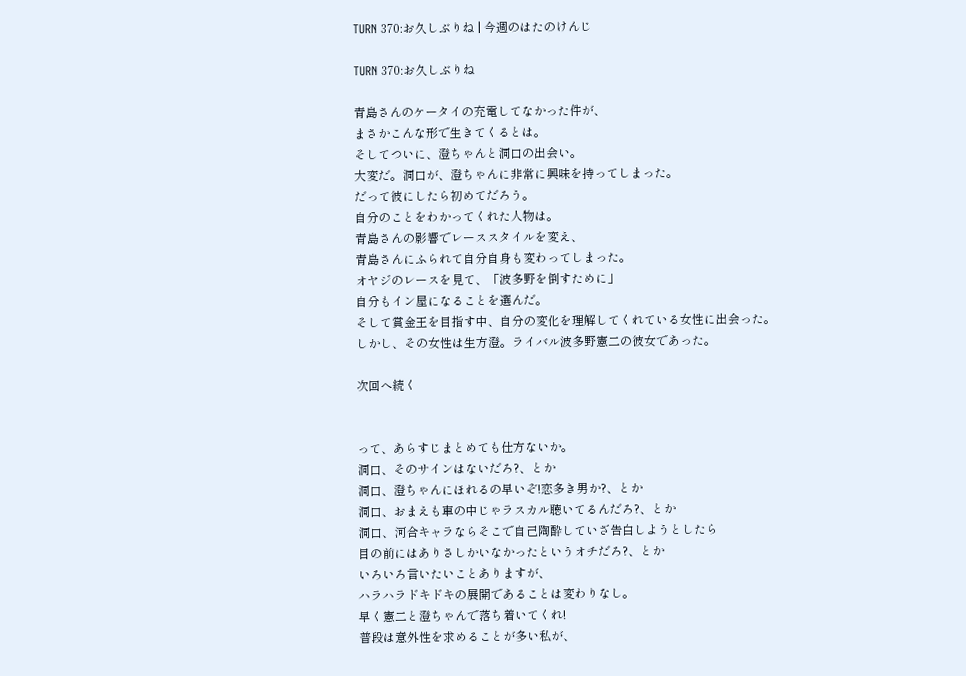TURN 370:お久しぶりね | 今週のはたのけんじ

TURN 370:お久しぶりね

青島さんのケータイの充電してなかった件が、
まさかこんな形で生きてくるとは。
そしてついに、澄ちゃんと洞口の出会い。
大変だ。洞口が、澄ちゃんに非常に興味を持ってしまった。
だって彼にしたら初めてだろう。
自分のことをわかってくれた人物は。
青島さんの影響でレーススタイルを変え、
青島さんにふられて自分自身も変わってしまった。
オヤジのレースを見て、「波多野を倒すために」
自分もイン屋になることを選んだ。
そして賞金王を目指す中、自分の変化を理解してくれている女性に出会った。
しかし、その女性は生方澄。ライバル波多野憲二の彼女であった。

次回へ続く


って、あらすじまとめても仕方ないか。
洞口、そのサインはないだろ?、とか
洞口、澄ちゃんにほれるの早いぞ!恋多き男か?、とか
洞口、おまえも車の中じゃラスカル聴いてるんだろ?、とか
洞口、河合キャラならそこで自己陶酔していざ告白しようとしたら
目の前にはありさしかいなかったというオチだろ?、とか
いろいろ言いたいことありますが、
ハラハラドキドキの展開であることは変わりなし。
早く憲二と澄ちゃんで落ち着いてくれ!
普段は意外性を求めることが多い私が、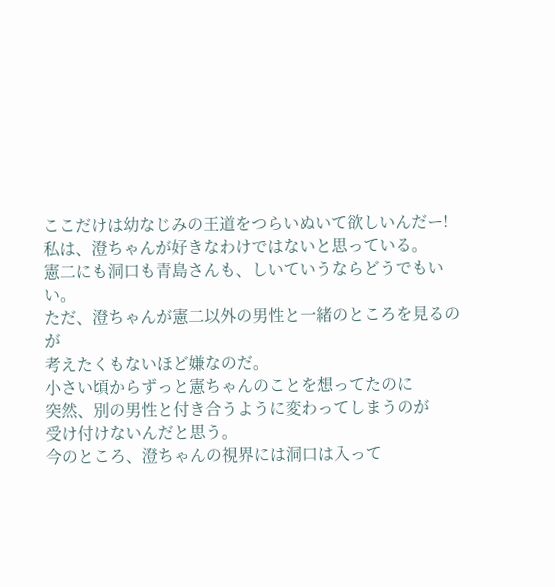ここだけは幼なじみの王道をつらいぬいて欲しいんだー!
私は、澄ちゃんが好きなわけではないと思っている。
憲二にも洞口も青島さんも、しいていうならどうでもいい。
ただ、澄ちゃんが憲二以外の男性と一緒のところを見るのが
考えたくもないほど嫌なのだ。
小さい頃からずっと憲ちゃんのことを想ってたのに
突然、別の男性と付き合うように変わってしまうのが
受け付けないんだと思う。
今のところ、澄ちゃんの視界には洞口は入って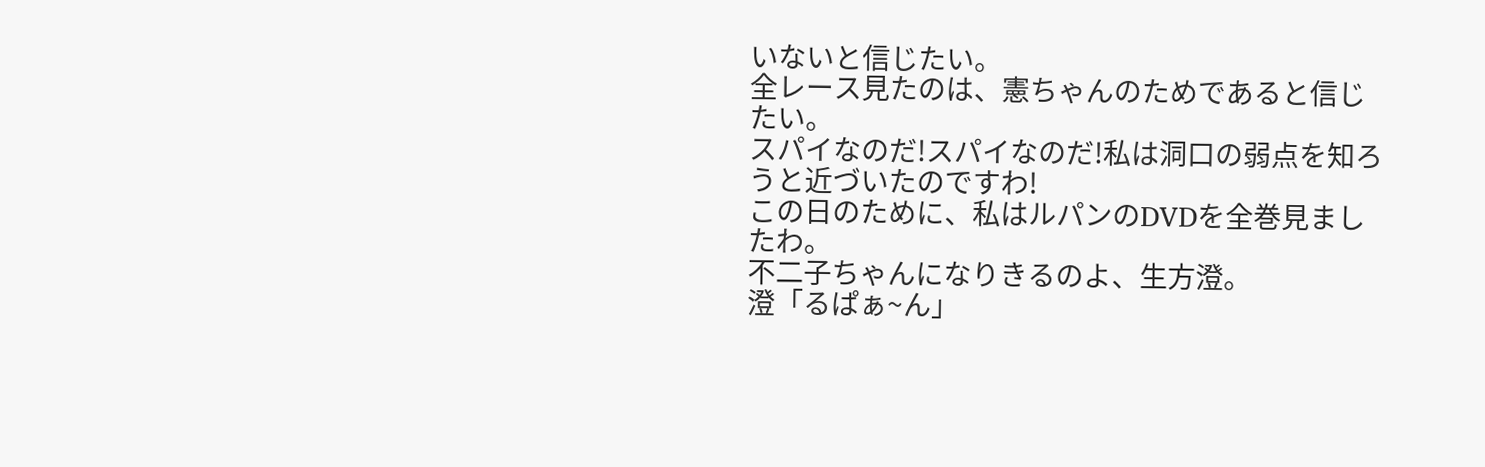いないと信じたい。
全レース見たのは、憲ちゃんのためであると信じたい。
スパイなのだ!スパイなのだ!私は洞口の弱点を知ろうと近づいたのですわ!
この日のために、私はルパンのDVDを全巻見ましたわ。
不二子ちゃんになりきるのよ、生方澄。
澄「るぱぁ~ん」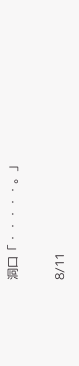洞口「・・・・・。」

8/11